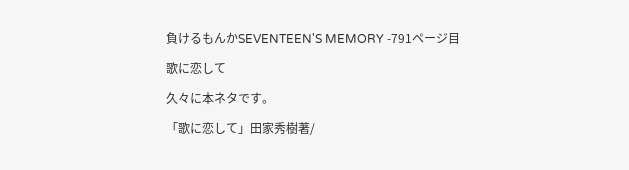負けるもんかSEVENTEEN'S MEMORY -791ページ目

歌に恋して

久々に本ネタです。

「歌に恋して」田家秀樹著/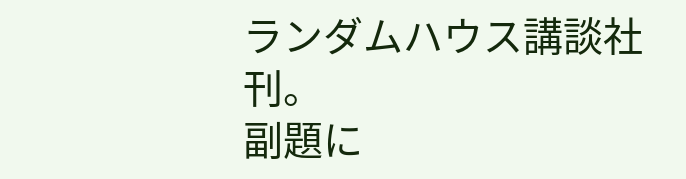ランダムハウス講談社刊。
副題に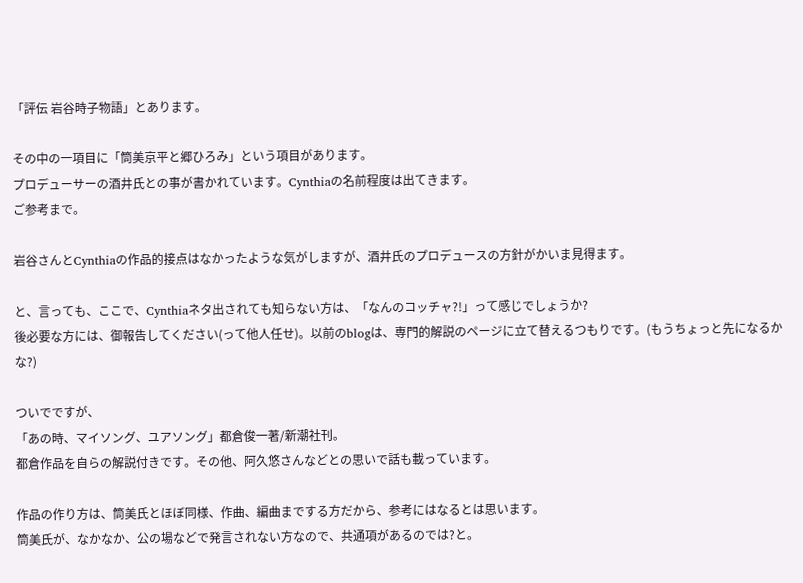「評伝 岩谷時子物語」とあります。

その中の一項目に「筒美京平と郷ひろみ」という項目があります。
プロデューサーの酒井氏との事が書かれています。Cynthiaの名前程度は出てきます。
ご参考まで。

岩谷さんとCynthiaの作品的接点はなかったような気がしますが、酒井氏のプロデュースの方針がかいま見得ます。

と、言っても、ここで、Cynthiaネタ出されても知らない方は、「なんのコッチャ?!」って感じでしょうか?
後必要な方には、御報告してください(って他人任せ)。以前のblogは、専門的解説のページに立て替えるつもりです。(もうちょっと先になるかな?)

ついでですが、
「あの時、マイソング、ユアソング」都倉俊一著/新潮社刊。
都倉作品を自らの解説付きです。その他、阿久悠さんなどとの思いで話も載っています。

作品の作り方は、筒美氏とほぼ同様、作曲、編曲までする方だから、参考にはなるとは思います。
筒美氏が、なかなか、公の場などで発言されない方なので、共通項があるのでは?と。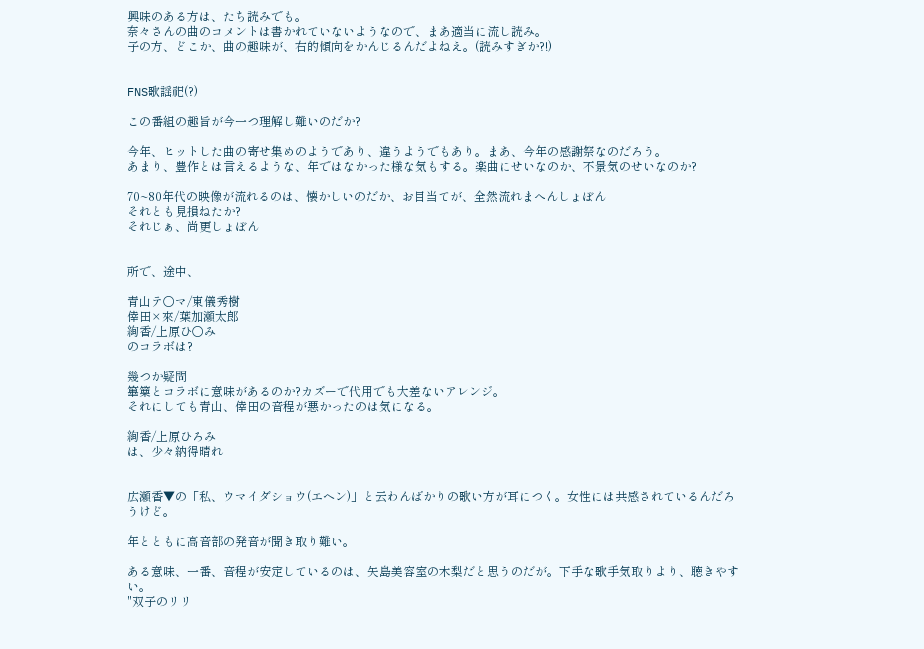興味のある方は、たち読みでも。
奈々さんの曲のコメントは書かれていないようなので、まあ適当に流し読み。
子の方、どこか、曲の趣味が、右的傾向をかんじるんだよねえ。(読みすぎか?!)


FNS歌謡祀(?)

この番組の趣旨が今一つ理解し難いのだか?

今年、ヒットした曲の寄せ集めのようであり、違うようでもあり。まあ、今年の感謝祭なのだろう。
あまり、豊作とは言えるような、年ではなかった様な気もする。楽曲にせいなのか、不景気のせいなのか?

70~80年代の映像が流れるのは、懐かしいのだか、お目当てが、全然流れまへんしょぼん
それとも見損ねたか?
それじぁ、尚更しょぼん


所で、途中、

青山テ○マ/東儀秀樹
倖田×來/葉加瀬太郎
絢香/上原ひ○み
のコラボは?

幾つか疑問
篳篥とコラボに意味があるのか?カズーで代用でも大差ないアレンジ。
それにしても青山、倖田の音程が悪かったのは気になる。

絢香/上原ひろみ
は、少々納得晴れ


広瀬香▼の「私、ウマイダショウ(エヘン)」と云わんばかりの歌い方が耳につく。女性には共感されているんだろうけど。

年とともに高音部の発音が聞き取り難い。

ある意味、一番、音程が安定しているのは、矢島美容室の木梨だと思うのだが。下手な歌手気取りより、聴きやすい。
"双子のリリ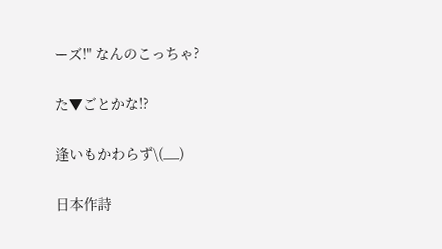ーズ!" なんのこっちゃ?

た▼ごとかな!?

逢いもかわらず\(__)

日本作詩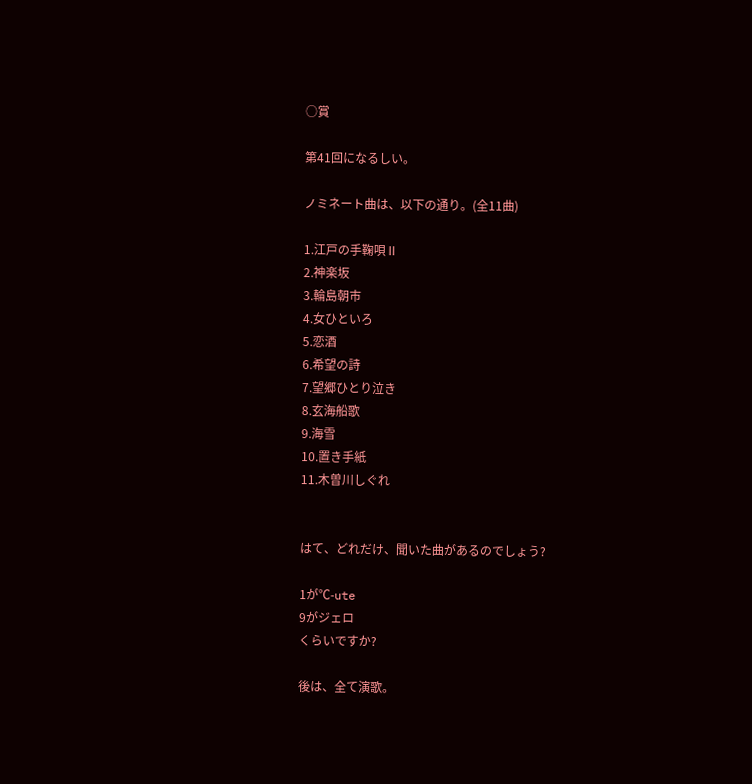○賞

第41回になるしい。

ノミネート曲は、以下の通り。(全11曲)

1.江戸の手鞠唄Ⅱ
2.神楽坂
3.輪島朝市
4.女ひといろ
5.恋酒
6.希望の詩
7.望郷ひとり泣き
8.玄海船歌
9.海雪
10.置き手紙
11.木曽川しぐれ


はて、どれだけ、聞いた曲があるのでしょう?

1が℃-ute
9がジェロ
くらいですか?

後は、全て演歌。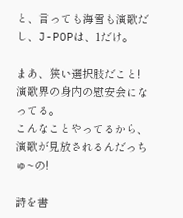と、言っても海雪も演歌だし、J-POPは、1だけ。

まあ、狭い選択肢だこと!演歌界の身内の慰安会になってる。
こんなことやってるから、演歌が見放されるんだっちゅ~の!

詩を書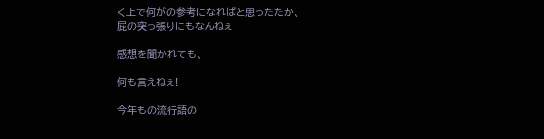く上で何がの参考になればと思ったたか、
屁の突っ張りにもなんねぇ

感想を聞かれても、

何も言えねぇ!

今年もの流行語の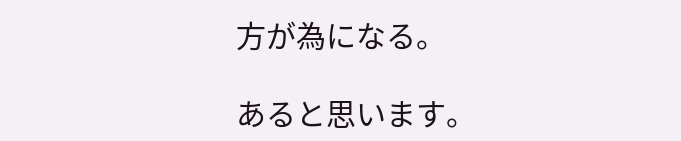方が為になる。

あると思います。